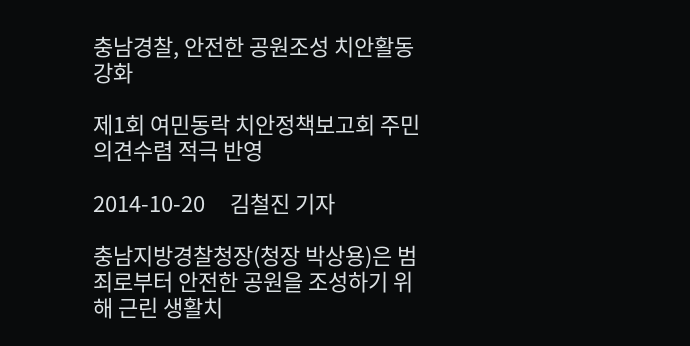충남경찰, 안전한 공원조성 치안활동 강화

제1회 여민동락 치안정책보고회 주민의견수렴 적극 반영

2014-10-20     김철진 기자

충남지방경찰청장(청장 박상용)은 범죄로부터 안전한 공원을 조성하기 위해 근린 생활치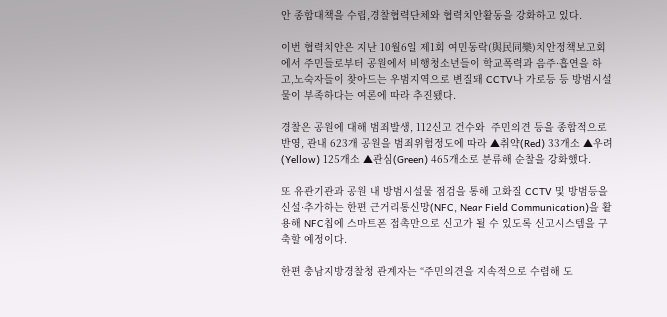안 종합대책을 수립,경찰협력단체와 협력치안활동을 강화하고 있다.

이번 협력치안은 지난 10월6일 제1회 여민동락(與民同樂)치안정책보고회에서 주민들로부터 공원에서 비행청소년들이 학교폭력과 음주·흡연을 하고,노숙자들이 찾아드는 우범지역으로 변질돼 CCTV나 가로등 등 방범시설물이 부족하다는 여론에 따라 추진됐다.

경찰은 공원에 대해 범죄발생, 112신고 건수와  주민의견 등을 종합적으로 반영, 관내 623개 공원을 범죄위험정도에 따라 ▲취약(Red) 33개소 ▲우려(Yellow) 125개소 ▲관심(Green) 465개소로 분류해 순찰을 강화했다.

또 유관기관과 공원 내 방범시설물 점검을 통해 고화질 CCTV 및 방범등을 신설·추가하는 한편 근거리통신망(NFC, Near Field Communication)을 활용해 NFC칩에 스마트폰 접촉만으로 신고가 될 수 있도록 신고시스템을 구축할 예정이다.

한편 충남지방경찰청 관계자는 “주민의견을 지속적으로 수렴해 도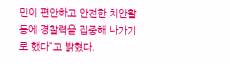민이 편안하고 안전한 치안활동에 경찰력을 집중해 나가기로 했다”고 밝혔다.